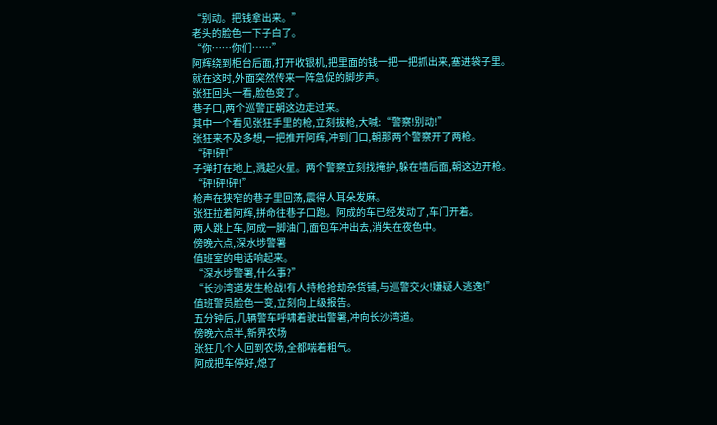“别动。把钱拿出来。”
老头的脸色一下子白了。
“你……你们……”
阿辉绕到柜台后面,打开收银机,把里面的钱一把一把抓出来,塞进袋子里。
就在这时,外面突然传来一阵急促的脚步声。
张狂回头一看,脸色变了。
巷子口,两个巡警正朝这边走过来。
其中一个看见张狂手里的枪,立刻拔枪,大喊:“警察!别动!”
张狂来不及多想,一把推开阿辉,冲到门口,朝那两个警察开了两枪。
“砰!砰!”
子弹打在地上,溅起火星。两个警察立刻找掩护,躲在墙后面,朝这边开枪。
“砰!砰!砰!”
枪声在狭窄的巷子里回荡,震得人耳朵发麻。
张狂拉着阿辉,拼命往巷子口跑。阿成的车已经发动了,车门开着。
两人跳上车,阿成一脚油门,面包车冲出去,消失在夜色中。
傍晚六点,深水埗警署
值班室的电话响起来。
“深水埗警署,什么事?”
“长沙湾道发生枪战!有人持枪抢劫杂货铺,与巡警交火!嫌疑人逃逸!”
值班警员脸色一变,立刻向上级报告。
五分钟后,几辆警车呼啸着驶出警署,冲向长沙湾道。
傍晚六点半,新界农场
张狂几个人回到农场,全都喘着粗气。
阿成把车停好,熄了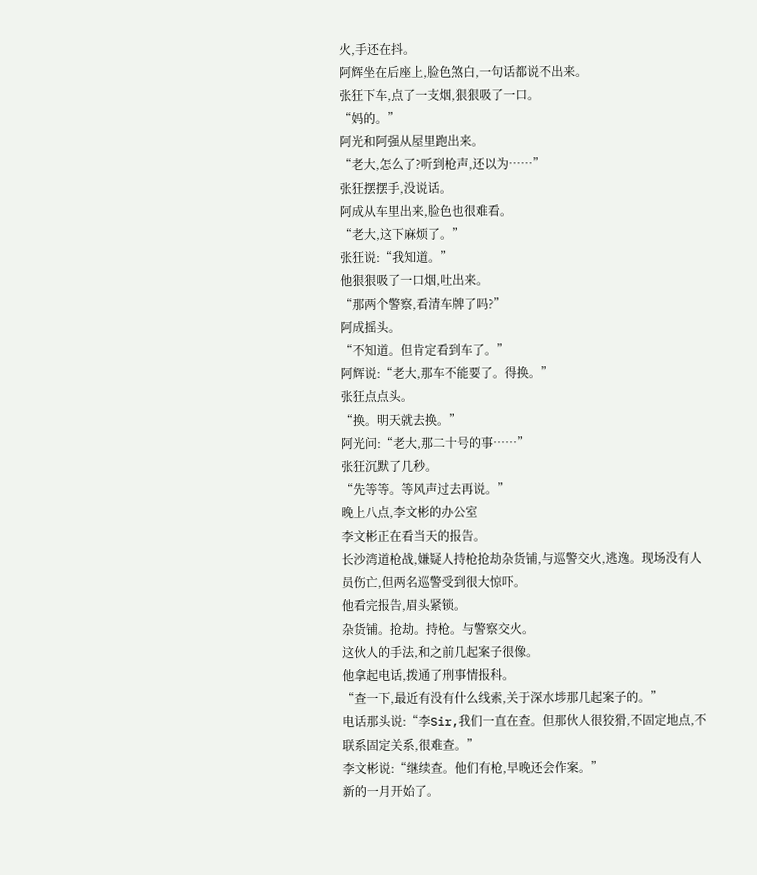火,手还在抖。
阿辉坐在后座上,脸色煞白,一句话都说不出来。
张狂下车,点了一支烟,狠狠吸了一口。
“妈的。”
阿光和阿强从屋里跑出来。
“老大,怎么了?听到枪声,还以为……”
张狂摆摆手,没说话。
阿成从车里出来,脸色也很难看。
“老大,这下麻烦了。”
张狂说:“我知道。”
他狠狠吸了一口烟,吐出来。
“那两个警察,看清车牌了吗?”
阿成摇头。
“不知道。但肯定看到车了。”
阿辉说:“老大,那车不能要了。得换。”
张狂点点头。
“换。明天就去换。”
阿光问:“老大,那二十号的事……”
张狂沉默了几秒。
“先等等。等风声过去再说。”
晚上八点,李文彬的办公室
李文彬正在看当天的报告。
长沙湾道枪战,嫌疑人持枪抢劫杂货铺,与巡警交火,逃逸。现场没有人员伤亡,但两名巡警受到很大惊吓。
他看完报告,眉头紧锁。
杂货铺。抢劫。持枪。与警察交火。
这伙人的手法,和之前几起案子很像。
他拿起电话,拨通了刑事情报科。
“查一下,最近有没有什么线索,关于深水埗那几起案子的。”
电话那头说:“李Sir,我们一直在查。但那伙人很狡猾,不固定地点,不联系固定关系,很难查。”
李文彬说:“继续查。他们有枪,早晚还会作案。”
新的一月开始了。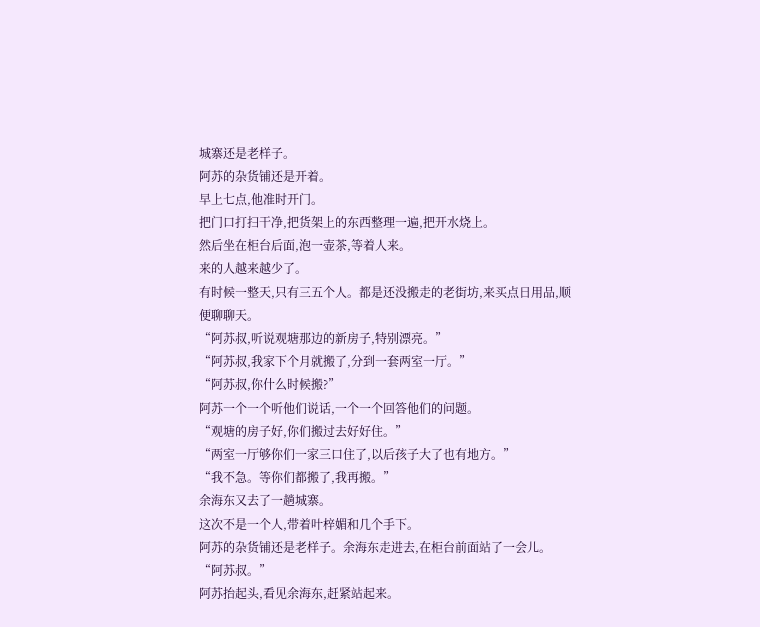城寨还是老样子。
阿苏的杂货铺还是开着。
早上七点,他准时开门。
把门口打扫干净,把货架上的东西整理一遍,把开水烧上。
然后坐在柜台后面,泡一壶茶,等着人来。
来的人越来越少了。
有时候一整天,只有三五个人。都是还没搬走的老街坊,来买点日用品,顺便聊聊天。
“阿苏叔,听说观塘那边的新房子,特别漂亮。”
“阿苏叔,我家下个月就搬了,分到一套两室一厅。”
“阿苏叔,你什么时候搬?”
阿苏一个一个听他们说话,一个一个回答他们的问题。
“观塘的房子好,你们搬过去好好住。”
“两室一厅够你们一家三口住了,以后孩子大了也有地方。”
“我不急。等你们都搬了,我再搬。”
余海东又去了一趟城寨。
这次不是一个人,带着叶梓媚和几个手下。
阿苏的杂货铺还是老样子。余海东走进去,在柜台前面站了一会儿。
“阿苏叔。”
阿苏抬起头,看见余海东,赶紧站起来。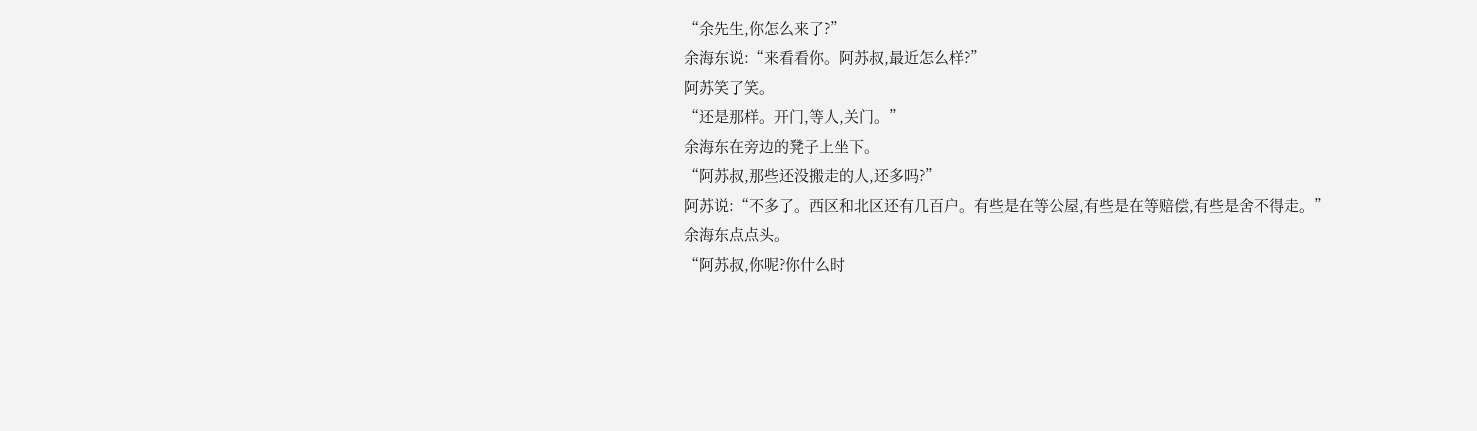“余先生,你怎么来了?”
余海东说:“来看看你。阿苏叔,最近怎么样?”
阿苏笑了笑。
“还是那样。开门,等人,关门。”
余海东在旁边的凳子上坐下。
“阿苏叔,那些还没搬走的人,还多吗?”
阿苏说:“不多了。西区和北区还有几百户。有些是在等公屋,有些是在等赔偿,有些是舍不得走。”
余海东点点头。
“阿苏叔,你呢?你什么时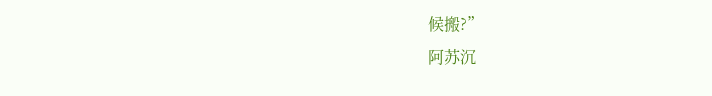候搬?”
阿苏沉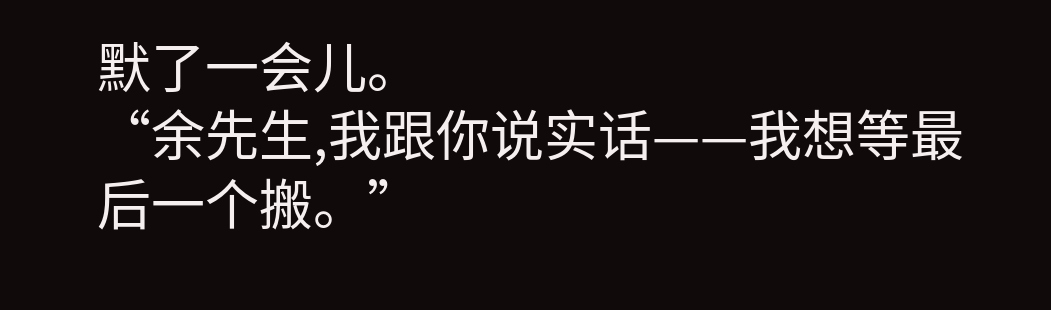默了一会儿。
“余先生,我跟你说实话——我想等最后一个搬。”